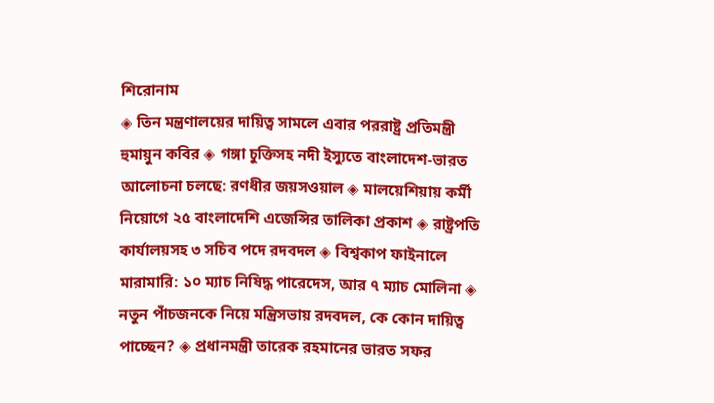শিরোনাম
◈ তিন মন্ত্রণালয়ের দায়িত্ব সামলে এবার পররাষ্ট্র প্রতিমন্ত্রী হুমায়ুন কবির ◈ গঙ্গা চুক্তিসহ নদী ইস্যুতে বাংলাদেশ-ভারত আলোচনা চলছে: রণধীর জয়সওয়াল ◈ মালয়েশিয়ায় কর্মী নিয়োগে ২৫ বাংলাদেশি এজেন্সির তালিকা প্রকাশ ◈ রাষ্ট্রপতি কার্যালয়সহ ৩ সচিব পদে রদবদল ◈ বিশ্বকাপ ফাইনালে মারামারি: ১০ ম্যাচ নিষিদ্ধ পারেদেস, আর ৭ ম্যাচ মোলিনা ◈ নতুন পাঁচজনকে নিয়ে মন্ত্রিসভায় রদবদল, কে কোন দায়িত্ব পাচ্ছেন? ◈ প্রধানমন্ত্রী তারেক রহমানের ভারত সফর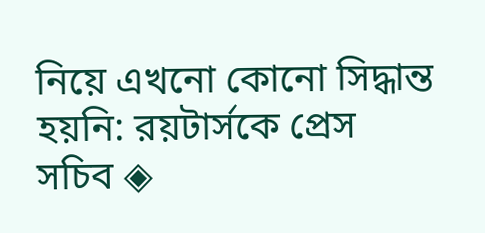নিয়ে এখনো কোনো সিদ্ধান্ত হয়নি: রয়টার্সকে প্রেস সচিব ◈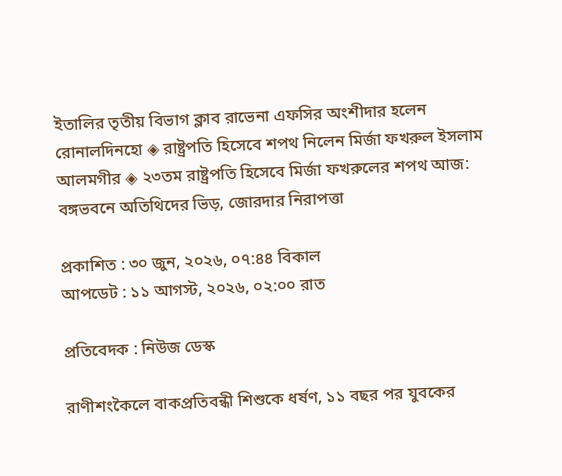ইতালির তৃতীয় বিভাগ ক্লাব রাভেনা এফসির অংশীদার হলেন রোনালদিনহো ◈ রাষ্ট্রপতি হিসেবে শপথ নিলেন মির্জা ফখরুল ইসলাম আলমগীর ◈ ২৩তম রাষ্ট্রপতি হিসেবে মির্জা ফখরুলের শপথ আজ: বঙ্গভবনে অতিথিদের ভিড়, জোরদার নিরাপত্তা

প্রকাশিত : ৩০ জুন, ২০২৬, ০৭:৪৪ বিকাল
আপডেট : ১১ আগস্ট, ২০২৬, ০২:০০ রাত

প্রতিবেদক : নিউজ ডেস্ক

রাণীশংকৈলে বাকপ্রতিবন্ধী শিশুকে ধর্ষণ, ১১ বছর পর যুবকের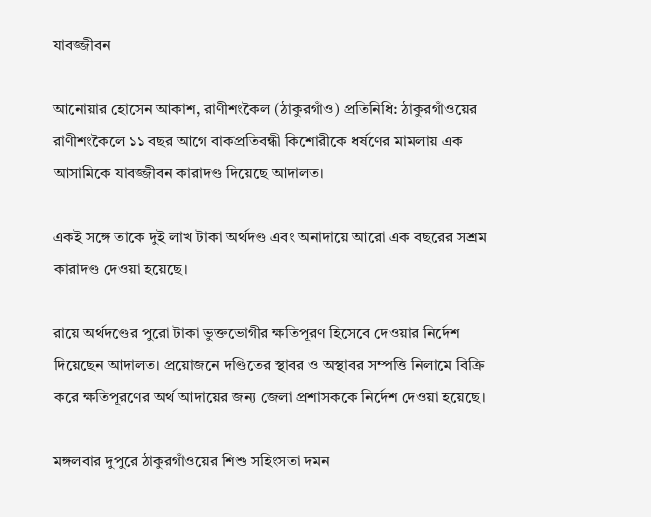যাবজ্জীবন

আনোয়ার হোসেন আকাশ, রাণীশংকৈল (ঠাকুরগাঁও) প্রতিনিধি: ঠাকুরগাঁওয়ের রাণীশংকৈলে ১১ বছর আগে বাকপ্রতিবন্ধী কিশোরীকে ধর্ষণের মামলায় এক আসামিকে যাবজ্জীবন কারাদণ্ড দিয়েছে আদালত।

একই সঙ্গে তাকে দুই লাখ টাকা অর্থদণ্ড এবং অনাদায়ে আরো এক বছরের সশ্রম কারাদণ্ড দেওয়া হয়েছে।

রায়ে অর্থদণ্ডের পুরো টাকা ভুক্তভোগীর ক্ষতিপূরণ হিসেবে দেওয়ার নির্দেশ দিয়েছেন আদালত। প্রয়োজনে দণ্ডিতের স্থাবর ও অস্থাবর সম্পত্তি নিলামে বিক্রি করে ক্ষতিপূরণের অর্থ আদায়ের জন্য জেলা প্রশাসককে নির্দেশ দেওয়া হয়েছে।

মঙ্গলবার দুপুরে ঠাকুরগাঁওয়ের শিশু সহিংসতা দমন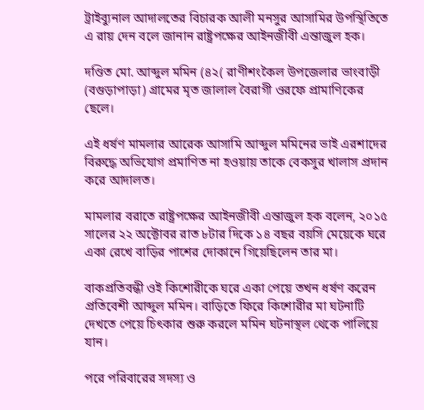ট্রাইব্যুনাল আদালতের বিচারক আলী মনসুর আসামির উপস্থিতিতে এ রায় দেন বলে জানান রাষ্ট্রপক্ষের আইনজীবী এন্তাজুল হক।

দণ্ডিত মো. আব্দুল মমিন (৪২( রাণীশংকৈল উপজেলার ভাংবাড়ী (বগুড়াপাড়া) গ্রামের মৃত জালাল বৈরাগী ওরফে প্রামাণিকের ছেলে।

এই ধর্ষণ মামলার আরেক আসামি আব্দুল মমিনের ভাই এরশাদের বিরুদ্ধে অভিযোগ প্রমাণিত না হওয়ায় তাকে বেকসুর খালাস প্রদান করে আদালত।

মামলার বরাতে রাষ্ট্রপক্ষের আইনজীবী এন্তাজুল হক বলেন, ২০১৫ সালের ২২ অক্টোবর রাত ৮টার দিকে ১৪ বছর বয়সি মেয়েকে ঘরে একা রেখে বাড়ির পাশের দোকানে গিয়েছিলেন তার মা।

বাকপ্রতিবন্ধী ওই কিশোরীকে ঘরে একা পেয়ে তখন ধর্ষণ করেন প্রতিবেশী আব্দুল মমিন। বাড়িতে ফিরে কিশোরীর মা ঘটনাটি দেখতে পেয়ে চিৎকার শুরু করলে মমিন ঘটনাস্থল থেকে পালিয়ে যান।

পরে পরিবারের সদস্য ও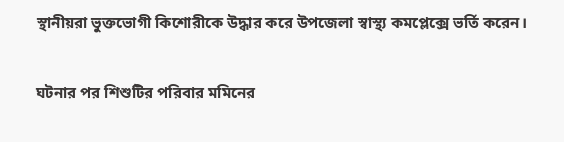স্থানীয়রা ভুক্তভোগী কিশোরীকে উদ্ধার করে উপজেলা স্বাস্থ্য কমপ্লেক্সে ভর্তি করেন।

ঘটনার পর শিশুটির পরিবার মমিনের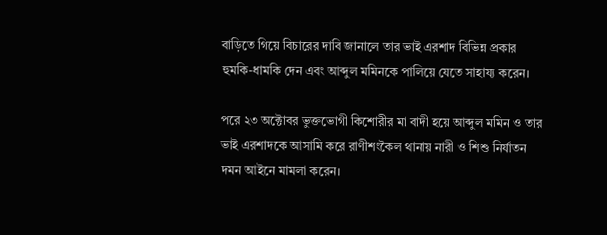বাড়িতে গিয়ে বিচারের দাবি জানালে তার ভাই এরশাদ বিভিন্ন প্রকার হুমকি-ধামকি দেন এবং আব্দুল মমিনকে পালিয়ে যেতে সাহায্য করেন।

পরে ২৩ অক্টোবর ভুক্তভোগী কিশোরীর মা বাদী হয়ে আব্দুল মমিন ও তার ভাই এরশাদকে আসামি করে রাণীশংকৈল থানায় নারী ও শিশু নির্যাতন দমন আইনে মামলা করেন।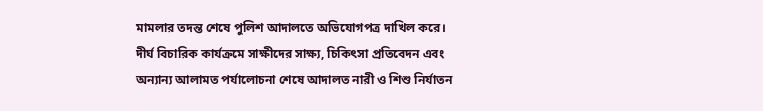মামলার তদন্ত শেষে পুলিশ আদালতে অভিযোগপত্র দাখিল করে। দীর্ঘ বিচারিক কার্যক্রমে সাক্ষীদের সাক্ষ্য, চিকিৎসা প্রতিবেদন এবং অন্যান্য আলামত পর্যালোচনা শেষে আদালত নারী ও শিশু নির্যাতন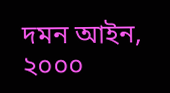দমন আইন, ২০০০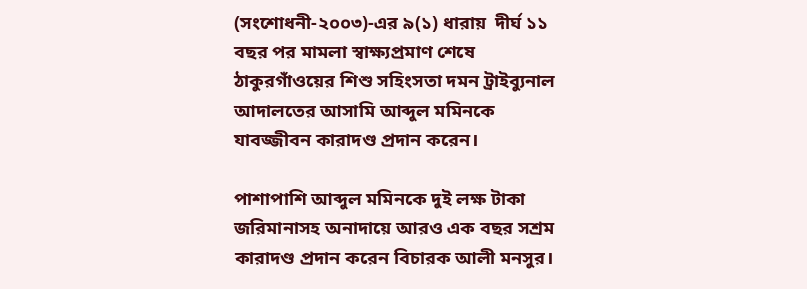(সংশোধনী-২০০৩)-এর ৯(১) ধারায়  দীর্ঘ ১১ বছর পর মামলা স্বাক্ষ্যপ্রমাণ শেষে ঠাকুরগাঁওয়ের শিশু সহিংসতা দমন ট্রাইব্যুনাল আদালতের আসামি আব্দুল মমিনকে যাবজ্জীবন কারাদণ্ড প্রদান করেন।

পাশাপাশি আব্দুল মমিনকে দুই লক্ষ টাকা জরিমানাসহ অনাদায়ে আরও এক বছর সশ্রম কারাদণ্ড প্রদান করেন বিচারক আলী মনসুর।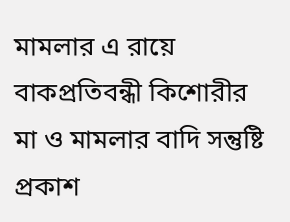মামলার এ রায়ে বাকপ্রতিবন্ধী কিশোরীর মা ও মামলার বাদি সন্তুষ্টি প্রকাশ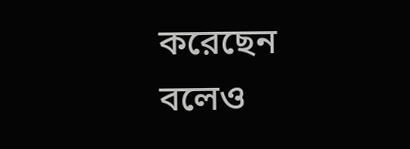করেছেন বলেও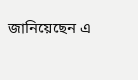জানিয়েছেন এ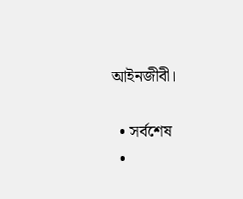আইনজীবী।

  • সর্বশেষ
  •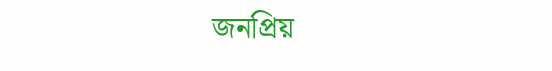জনপ্রিয়